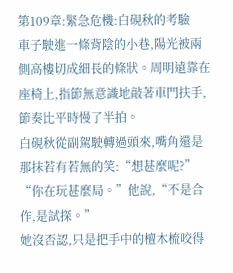第109章:緊急危機:白硯秋的考驗
車子駛進一條背陰的小巷,陽光被兩側高樓切成細長的條狀。周明遠靠在座椅上,指節無意識地敲著車門扶手,節奏比平時慢了半拍。
白硯秋從副駕駛轉過頭來,嘴角還是那抹若有若無的笑:“想甚麼呢?”
“你在玩甚麼局。”他說,“不是合作,是試探。”
她沒否認,只是把手中的檀木梳咬得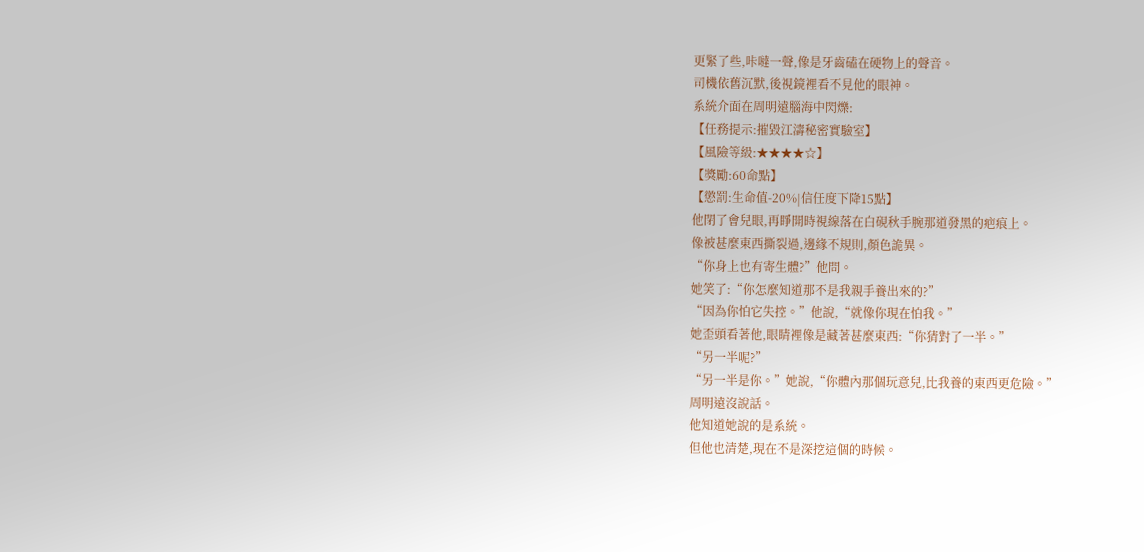更緊了些,咔噠一聲,像是牙齒磕在硬物上的聲音。
司機依舊沉默,後視鏡裡看不見他的眼神。
系統介面在周明遠腦海中閃爍:
【任務提示:摧毀江濤秘密實驗室】
【風險等級:★★★★☆】
【獎勵:60命點】
【懲罰:生命值-20%|信任度下降15點】
他閉了會兒眼,再睜開時視線落在白硯秋手腕那道發黑的疤痕上。
像被甚麼東西撕裂過,邊緣不規則,顏色詭異。
“你身上也有寄生體?”他問。
她笑了:“你怎麼知道那不是我親手養出來的?”
“因為你怕它失控。”他說,“就像你現在怕我。”
她歪頭看著他,眼睛裡像是藏著甚麼東西:“你猜對了一半。”
“另一半呢?”
“另一半是你。”她說,“你體內那個玩意兒,比我養的東西更危險。”
周明遠沒說話。
他知道她說的是系統。
但他也清楚,現在不是深挖這個的時候。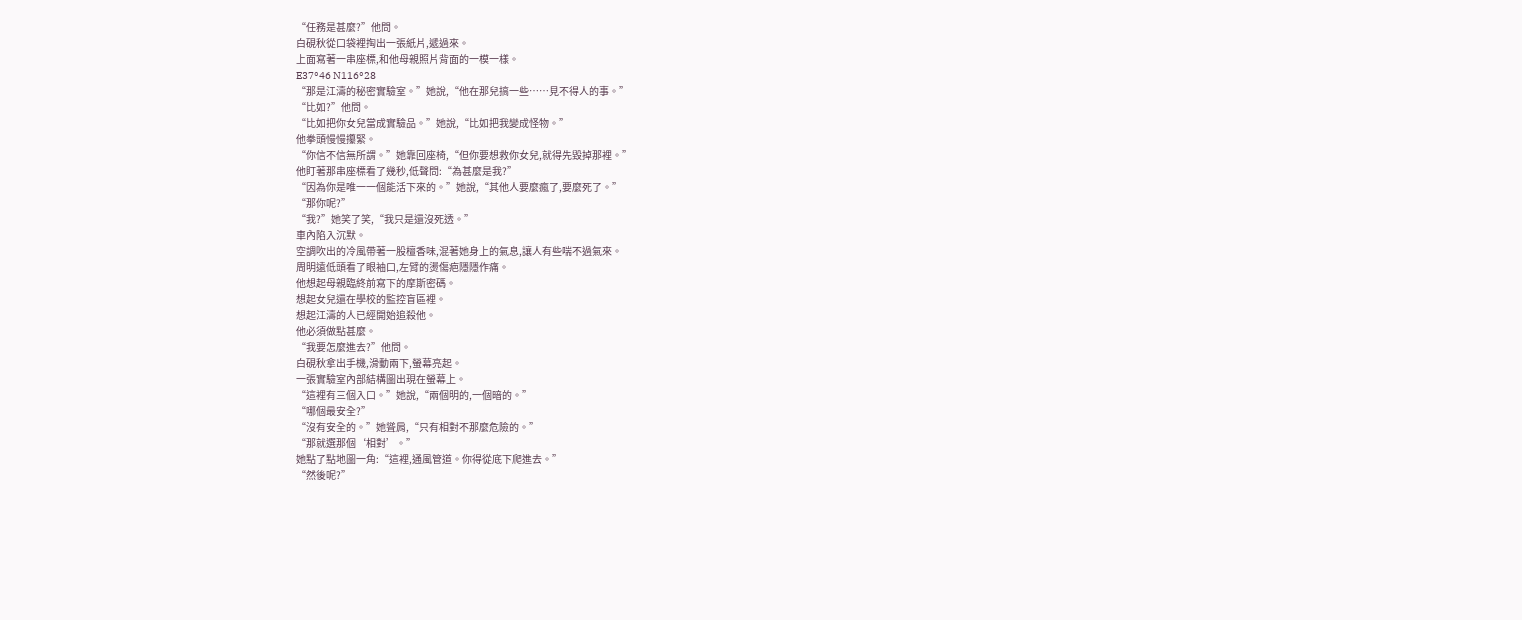“任務是甚麼?”他問。
白硯秋從口袋裡掏出一張紙片,遞過來。
上面寫著一串座標,和他母親照片背面的一模一樣。
E37°46 N116°28
“那是江濤的秘密實驗室。”她說,“他在那兒搞一些……見不得人的事。”
“比如?”他問。
“比如把你女兒當成實驗品。”她說,“比如把我變成怪物。”
他拳頭慢慢攥緊。
“你信不信無所謂。”她靠回座椅,“但你要想救你女兒,就得先毀掉那裡。”
他盯著那串座標看了幾秒,低聲問:“為甚麼是我?”
“因為你是唯一一個能活下來的。”她說,“其他人要麼瘋了,要麼死了。”
“那你呢?”
“我?”她笑了笑,“我只是還沒死透。”
車內陷入沉默。
空調吹出的冷風帶著一股檀香味,混著她身上的氣息,讓人有些喘不過氣來。
周明遠低頭看了眼袖口,左臂的燙傷疤隱隱作痛。
他想起母親臨終前寫下的摩斯密碼。
想起女兒還在學校的監控盲區裡。
想起江濤的人已經開始追殺他。
他必須做點甚麼。
“我要怎麼進去?”他問。
白硯秋拿出手機,滑動兩下,螢幕亮起。
一張實驗室內部結構圖出現在螢幕上。
“這裡有三個入口。”她說,“兩個明的,一個暗的。”
“哪個最安全?”
“沒有安全的。”她聳肩,“只有相對不那麼危險的。”
“那就選那個‘相對’。”
她點了點地圖一角:“這裡,通風管道。你得從底下爬進去。”
“然後呢?”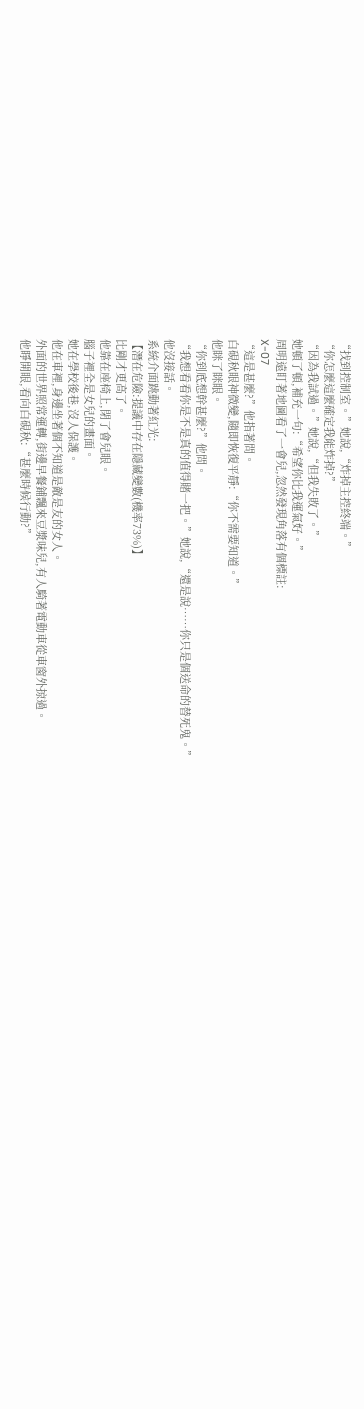“找到控制室。”她說,“炸掉主控終端。”
“你怎麼這麼確定我能炸掉?”
“因為我試過。”她說,“但我失敗了。”
她頓了頓,補充一句:“希望你比我運氣好。”
周明遠盯著地圖看了一會兒,忽然發現角落有個標註:
X-07
“這是甚麼?”他指著問。
白硯秋眼神微變,隨即恢復平靜:“你不需要知道。”
他眯了眯眼。
“你到底想幹甚麼?”他問。
“我想看看你是不是真的值得賭一把。”她說,“還是說……你只是個送命的替死鬼。”
他沒接話。
系統介面跳動著紅光:
【潛在危險:提議中存在隱藏變數(機率73%)】
比剛才更高了。
他靠在座椅上,閉了會兒眼。
腦子裡全是女兒的畫面。
她在學校後巷,沒人保護。
他在車裡,身邊坐著個不知道是敵是友的女人。
外面的世界照常運轉,街邊早餐鋪飄來豆漿味兒,有人騎著電動車從車窗外掠過。
他睜開眼,看向白硯秋:“甚麼時候行動?”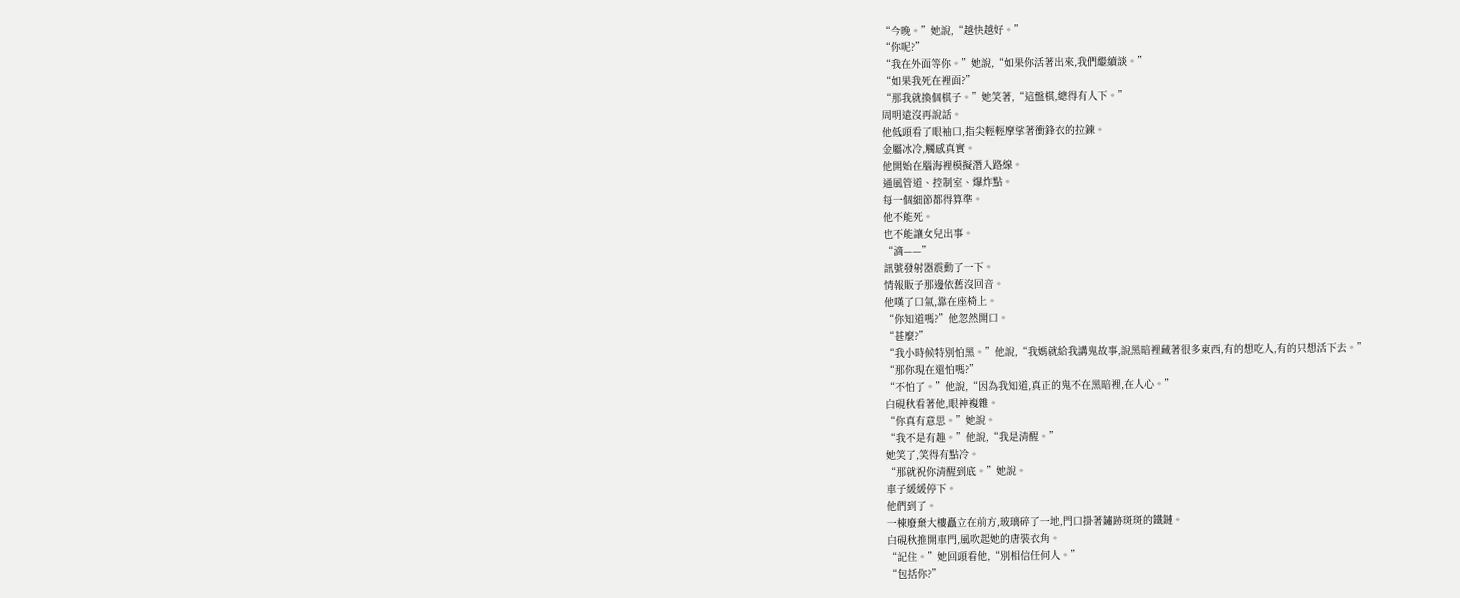“今晚。”她說,“越快越好。”
“你呢?”
“我在外面等你。”她說,“如果你活著出來,我們繼續談。”
“如果我死在裡面?”
“那我就換個棋子。”她笑著,“這盤棋,總得有人下。”
周明遠沒再說話。
他低頭看了眼袖口,指尖輕輕摩挲著衝鋒衣的拉鍊。
金屬冰冷,觸感真實。
他開始在腦海裡模擬潛入路線。
通風管道、控制室、爆炸點。
每一個細節都得算準。
他不能死。
也不能讓女兒出事。
“滴——”
訊號發射器震動了一下。
情報販子那邊依舊沒回音。
他嘆了口氣,靠在座椅上。
“你知道嗎?”他忽然開口。
“甚麼?”
“我小時候特別怕黑。”他說,“我媽就給我講鬼故事,說黑暗裡藏著很多東西,有的想吃人,有的只想活下去。”
“那你現在還怕嗎?”
“不怕了。”他說,“因為我知道,真正的鬼不在黑暗裡,在人心。”
白硯秋看著他,眼神複雜。
“你真有意思。”她說。
“我不是有趣。”他說,“我是清醒。”
她笑了,笑得有點冷。
“那就祝你清醒到底。”她說。
車子緩緩停下。
他們到了。
一棟廢棄大樓矗立在前方,玻璃碎了一地,門口掛著鏽跡斑斑的鐵鏈。
白硯秋推開車門,風吹起她的唐裝衣角。
“記住。”她回頭看他,“別相信任何人。”
“包括你?”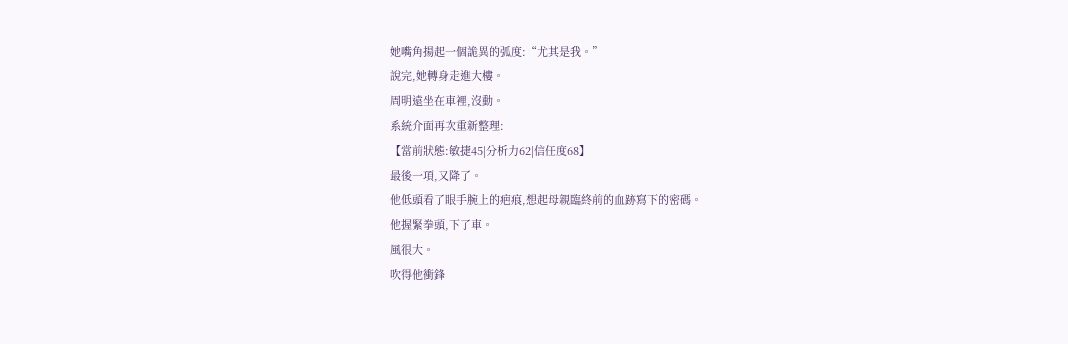她嘴角揚起一個詭異的弧度:“尤其是我。”
說完,她轉身走進大樓。
周明遠坐在車裡,沒動。
系統介面再次重新整理:
【當前狀態:敏捷45|分析力62|信任度68】
最後一項,又降了。
他低頭看了眼手腕上的疤痕,想起母親臨終前的血跡寫下的密碼。
他握緊拳頭,下了車。
風很大。
吹得他衝鋒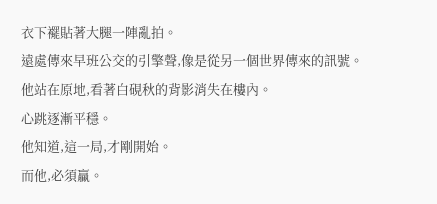衣下襬貼著大腿一陣亂拍。
遠處傳來早班公交的引擎聲,像是從另一個世界傳來的訊號。
他站在原地,看著白硯秋的背影消失在樓內。
心跳逐漸平穩。
他知道,這一局,才剛開始。
而他,必須贏。